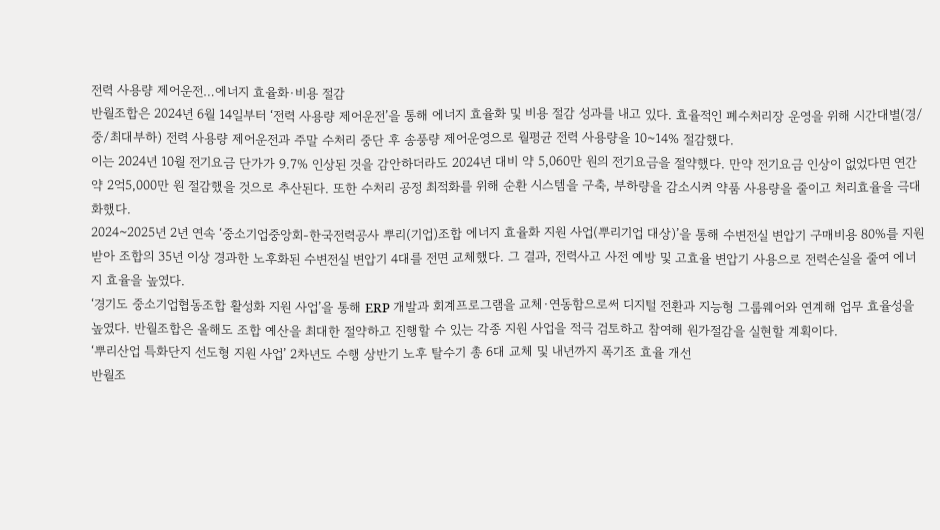전력 사용량 제어운전…에너지 효율화·비용 절감
반월조합은 2024년 6월 14일부터 ‘전력 사용량 제어운전’을 통해 에너지 효율화 및 비용 절감 성과를 내고 있다. 효율적인 폐수처리장 운영을 위해 시간대별(경/중/최대부하) 전력 사용량 제어운전과 주말 수처리 중단 후 송풍량 제어운영으로 월평균 전력 사용량을 10~14% 절감했다.
이는 2024년 10월 전기요금 단가가 9.7% 인상된 것을 감안하더라도 2024년 대비 약 5,060만 원의 전기요금을 절약했다. 만약 전기요금 인상이 없었다면 연간 약 2억5,000만 원 절감했을 것으로 추산된다. 또한 수처리 공정 최적화를 위해 순환 시스템을 구축, 부하량을 감소시켜 약품 사용량을 줄이고 처리효율을 극대화했다.
2024~2025년 2년 연속 ‘중소기업중앙회-한국전력공사 뿌리(기업)조합 에너지 효율화 지원 사업(뿌리기업 대상)’을 통해 수변전실 변압기 구매비용 80%를 지원 받아 조합의 35년 이상 경과한 노후화된 수변전실 변압기 4대를 전면 교체했다. 그 결과, 전력사고 사전 예방 및 고효율 변압기 사용으로 전력손실을 줄여 에너지 효율을 높였다.
‘경기도 중소기업협동조합 활성화 지원 사업’을 통해 ERP 개발과 회계프로그램을 교체·연동함으로써 디지털 전환과 지능형 그룹웨어와 연계해 업무 효율성을 높였다. 반월조합은 올해도 조합 예산을 최대한 절약하고 진행할 수 있는 각종 지원 사업을 적극 검토하고 참여해 원가절감을 실현할 계획이다.
‘뿌리산업 특화단지 선도형 지원 사업’ 2차년도 수행 상반기 노후 탈수기 총 6대 교체 및 내년까지 폭기조 효율 개선
반월조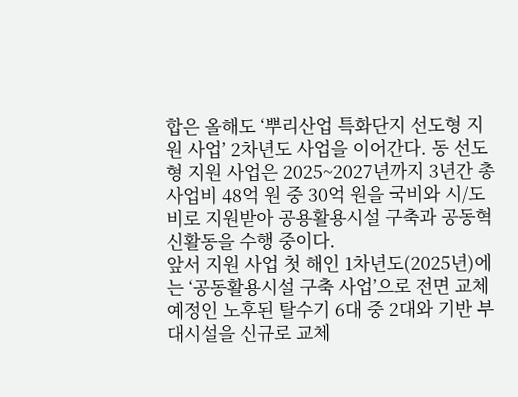합은 올해도 ‘뿌리산업 특화단지 선도형 지원 사업’ 2차년도 사업을 이어간다. 동 선도형 지원 사업은 2025~2027년까지 3년간 총 사업비 48억 원 중 30억 원을 국비와 시/도비로 지원받아 공용활용시설 구축과 공동혁신활동을 수행 중이다.
앞서 지원 사업 첫 해인 1차년도(2025년)에는 ‘공동활용시설 구축 사업’으로 전면 교체 예정인 노후된 탈수기 6대 중 2대와 기반 부대시설을 신규로 교체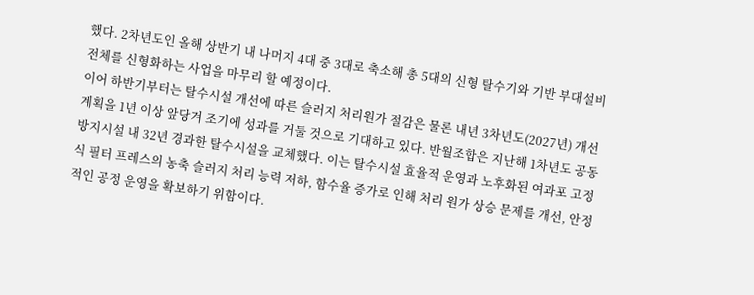했다. 2차년도인 올해 상반기 내 나머지 4대 중 3대로 축소해 총 5대의 신형 탈수기와 기반 부대설비 전체를 신형화하는 사업을 마무리 할 예정이다.
이어 하반기부터는 탈수시설 개선에 따른 슬러지 처리원가 절감은 물론 내년 3차년도(2027년) 개선 계획을 1년 이상 앞당겨 조기에 성과를 거둘 것으로 기대하고 있다. 반월조합은 지난해 1차년도 공동방지시설 내 32년 경과한 탈수시설을 교체했다. 이는 탈수시설 효율적 운영과 노후화된 여과포 고정식 필터 프레스의 농축 슬러지 처리 능력 저하, 함수율 증가로 인해 처리 원가 상승 문제를 개선, 안정적인 공정 운영을 확보하기 위함이다.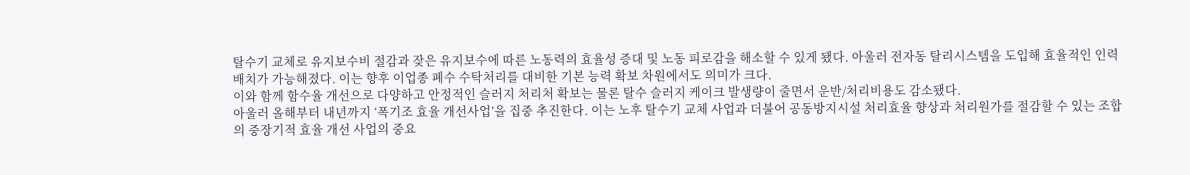탈수기 교체로 유지보수비 절감과 잦은 유지보수에 따른 노동력의 효율성 증대 및 노동 피로감을 해소할 수 있게 됐다. 아울러 전자동 탈리시스템을 도입해 효율적인 인력 배치가 가능해졌다. 이는 향후 이업종 폐수 수탁처리를 대비한 기본 능력 확보 차원에서도 의미가 크다.
이와 함께 함수율 개선으로 다양하고 안정적인 슬러지 처리처 확보는 물론 탈수 슬러지 케이크 발생량이 줄면서 운반/처리비용도 감소됐다.
아울러 올해부터 내년까지 ‘폭기조 효율 개선사업’을 집중 추진한다. 이는 노후 탈수기 교체 사업과 더불어 공동방지시설 처리효율 향상과 처리원가를 절감할 수 있는 조합의 중장기적 효율 개선 사업의 중요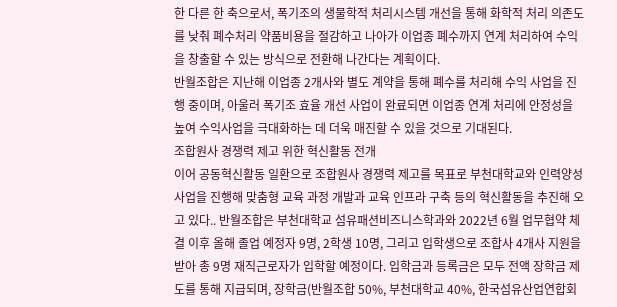한 다른 한 축으로서, 폭기조의 생물학적 처리시스템 개선을 통해 화학적 처리 의존도를 낮춰 폐수처리 약품비용을 절감하고 나아가 이업종 폐수까지 연계 처리하여 수익을 창출할 수 있는 방식으로 전환해 나간다는 계획이다.
반월조합은 지난해 이업종 2개사와 별도 계약을 통해 폐수를 처리해 수익 사업을 진행 중이며, 아울러 폭기조 효율 개선 사업이 완료되면 이업종 연계 처리에 안정성을 높여 수익사업을 극대화하는 데 더욱 매진할 수 있을 것으로 기대된다.
조합원사 경쟁력 제고 위한 혁신활동 전개
이어 공동혁신활동 일환으로 조합원사 경쟁력 제고를 목표로 부천대학교와 인력양성 사업을 진행해 맞춤형 교육 과정 개발과 교육 인프라 구축 등의 혁신활동을 추진해 오고 있다.. 반월조합은 부천대학교 섬유패션비즈니스학과와 2022년 6월 업무협약 체결 이후 올해 졸업 예정자 9명, 2학생 10명, 그리고 입학생으로 조합사 4개사 지원을 받아 총 9명 재직근로자가 입학할 예정이다. 입학금과 등록금은 모두 전액 장학금 제도를 통해 지급되며, 장학금(반월조합 50%, 부천대학교 40%, 한국섬유산업연합회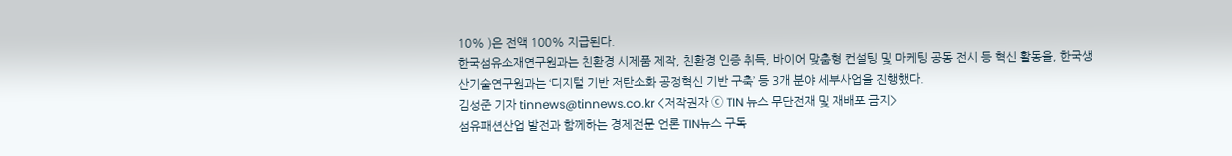10% )은 전액 100% 지급된다.
한국섬유소재연구원과는 친환경 시제품 제작, 친환경 인증 취득, 바이어 맞춤형 컨설팅 및 마케팅 공동 전시 등 혁신 활동을, 한국생산기술연구원과는 ‘디지털 기반 저탄소화 공정혁신 기반 구축’ 등 3개 분야 세부사업을 진행했다.
김성준 기자 tinnews@tinnews.co.kr <저작권자 ⓒ TIN 뉴스 무단전재 및 재배포 금지>
섬유패션산업 발전과 함께하는 경제전문 언론 TIN뉴스 구독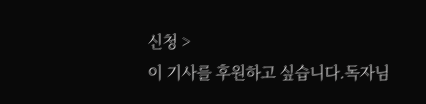신청 >
이 기사를 후원하고 싶습니다.독자님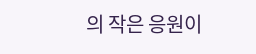의 작은 응원이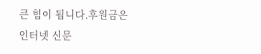큰 힘이 됩니다.후원금은 인터넷 신문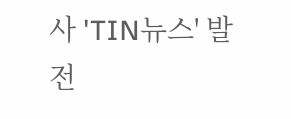사 'TIN뉴스' 발전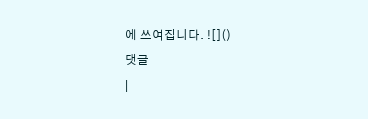에 쓰여집니다. ![]()
댓글
|